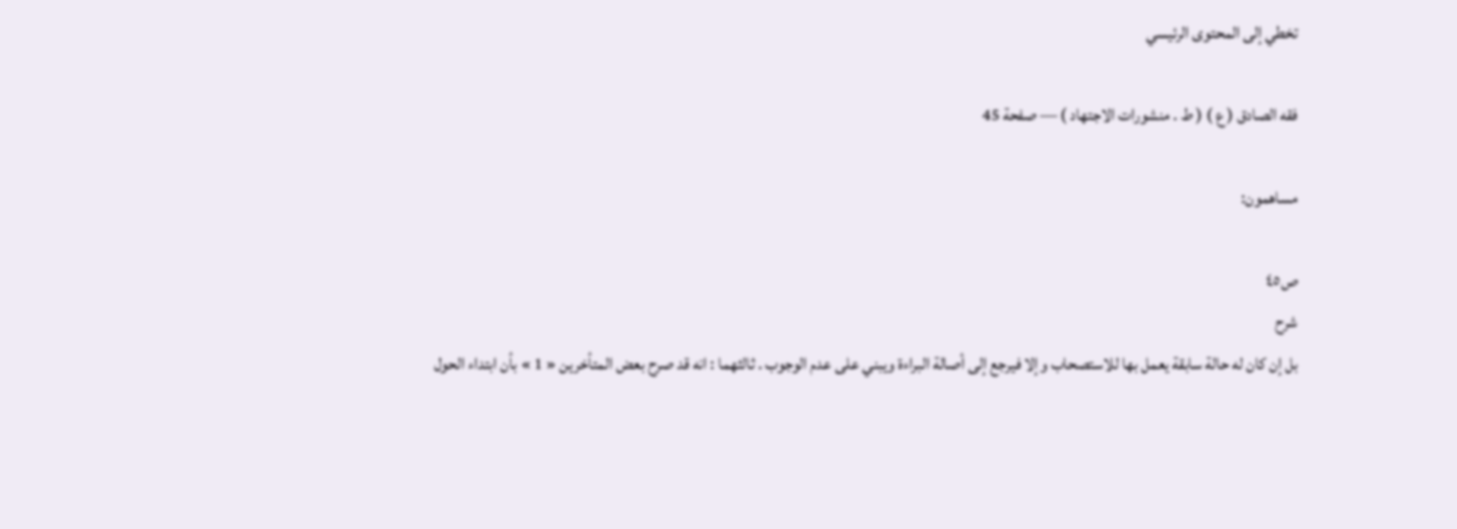تخطي إلى المحتوى الرئيسي

فقه الصادق ( ع ) ( ط . منشورات الاجتهاد ) — صفحة 45

مساهمون:

ص٤٥
شرح
بل إن كان له حالة سابقة يعمل بها للاستصحاب وإلا فيرجع إلى أصالة البراءة ويبني على عدم الوجوب . ثالثهما : انه قد صرح بعض المتأخرين « 1 » بأن ابتداء الحول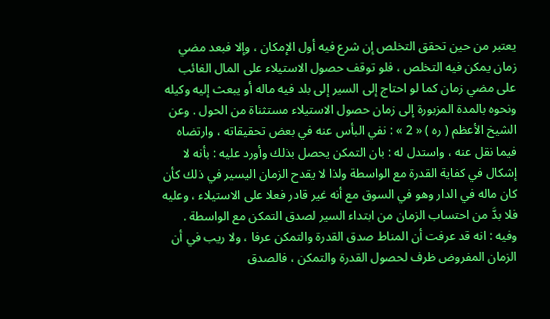يعتبر من حين تحقق التخلص إن شرع فيه أول الإمكان ، وإلا فبعد مضي زمان يمكن فيه التخلص ، فلو توقف حصول الاستيلاء على المال الغائب على مضي زمان كما لو احتاج إلى السير إلى بلد فيه ماله أو يبعث إليه وكيله ونحوه بالمدة المزبورة إلى زمان حصول الاستيلاء مستثناة من الحول . وعن الشيخ الأعظم ( ره ) « 2 » : نفي البأس عنه في بعض تحقيقاته ، وارتضاه فيما نقل عنه ، واستدل له : بان التمكن يحصل بذلك وأورد عليه : بأنه لا إشكال في كفاية القدرة مع الواسطة ولذا لا يقدح الزمان اليسير في ذلك كأن كان ماله في الدار وهو في السوق مع أنه غير قادر فعلا على الاستيلاء ، وعليه فلا بدَّ من احتساب الزمان من ابتداء السير لصدق التمكن مع الواسطة . وفيه : انه قد عرفت أن المناط صدق القدرة والتمكن عرفا ، ولا ريب في أن الزمان المفروض ظرف لحصول القدرة والتمكن ، فالصدق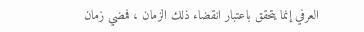العرفي إنما يتحقق باعتبار انقضاء ذلك الزمان ، فمضي زمان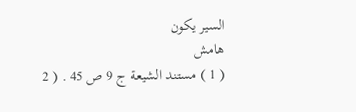السير يكون
هامش
( 1 ) مستند الشيعة ج 9 ص 45 . ( 2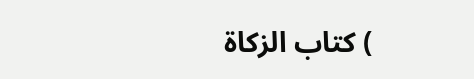) كتاب الزكاة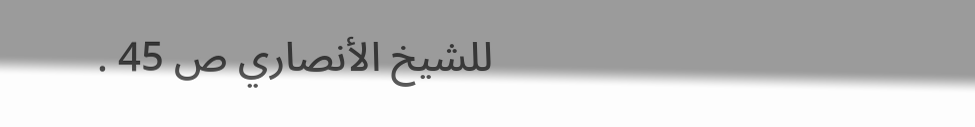للشيخ الأنصاري ص 45 .